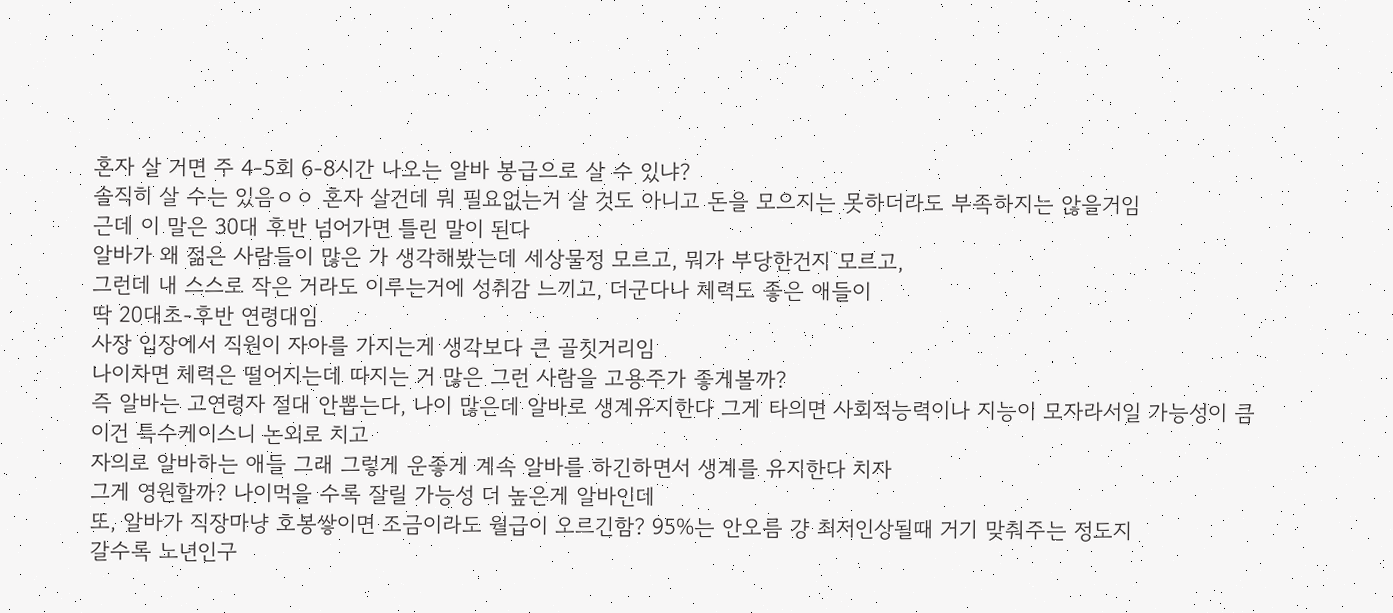혼자 살 거면 주 4-5회 6-8시간 나오는 알바 봉급으로 살 수 있냐?
솔직히 살 수는 있음ㅇㅇ 혼자 살건데 뭐 필요없는거 살 것도 아니고 돈을 모으지는 못하더라도 부족하지는 않을거임
근데 이 말은 30대 후반 넘어가면 틀린 말이 된다
알바가 왜 젊은 사람들이 많은 가 생각해봤는데 세상물정 모르고, 뭐가 부당한건지 모르고,
그런데 내 스스로 작은 거라도 이루는거에 성취감 느끼고, 더군다나 체력도 좋은 애들이
딱 20대초-후반 연령대임
사장 입장에서 직원이 자아를 가지는게 생각보다 큰 골칫거리임
나이차면 체력은 떨어지는데 따지는 거 많은 그런 사람을 고용주가 좋게볼까?
즉 알바는 고연령자 절대 안뽑는다, 나이 많은데 알바로 생계유지한다 그게 타의면 사회적능력이나 지능이 모자라서일 가능성이 큼
이건 특수케이스니 논외로 치고
자의로 알바하는 애들 그래 그렇게 운좋게 계속 알바를 하긴하면서 생계를 유지한다 치자
그게 영원할까? 나이먹을 수록 잘릴 가능성 더 높은게 알바인데
또, 알바가 직장마냥 호봉쌓이면 조금이라도 월급이 오르긴함? 95%는 안오름 걍 최저인상될때 거기 맞춰주는 정도지
갈수록 노년인구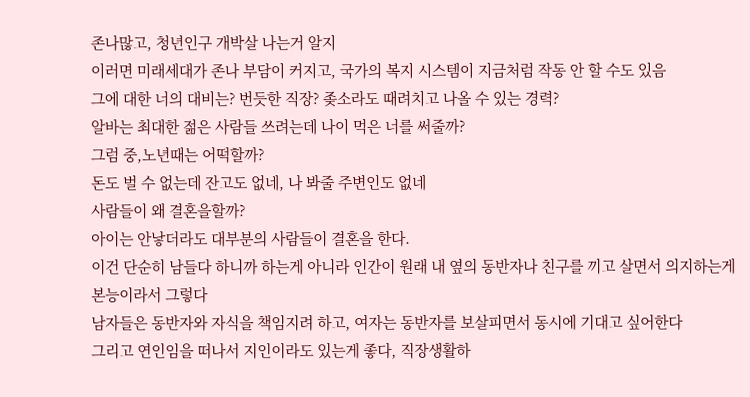존나많고, 청년인구 개박살 나는거 알지
이러면 미래세대가 존나 부담이 커지고, 국가의 복지 시스템이 지금처럼 작동 안 할 수도 있음
그에 대한 너의 대비는? 번듯한 직장? 좆소라도 때려치고 나올 수 있는 경력?
알바는 최대한 젊은 사람들 쓰려는데 나이 먹은 너를 써줄까?
그럼 중,노년때는 어떡할까?
돈도 벌 수 없는데 잔고도 없네, 나 봐줄 주변인도 없네
사람들이 왜 결혼을할까?
아이는 안낳더라도 대부분의 사람들이 결혼을 한다.
이건 단순히 남들다 하니까 하는게 아니라 인간이 원래 내 옆의 동반자나 친구를 끼고 살면서 의지하는게 본능이라서 그렇다
남자들은 동반자와 자식을 책임지려 하고, 여자는 동반자를 보살피면서 동시에 기대고 싶어한다
그리고 연인임을 떠나서 지인이라도 있는게 좋다, 직장생활하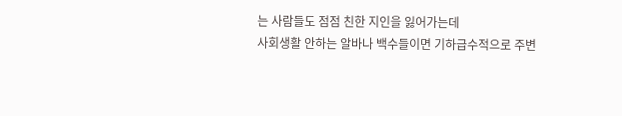는 사람들도 점점 친한 지인을 잃어가는데
사회생활 안하는 알바나 백수들이면 기하급수적으로 주변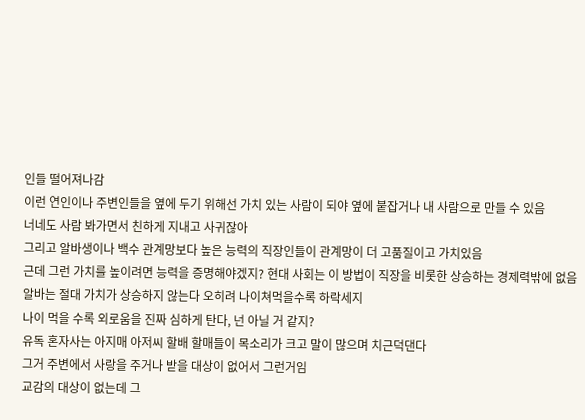인들 떨어져나감
이런 연인이나 주변인들을 옆에 두기 위해선 가치 있는 사람이 되야 옆에 붙잡거나 내 사람으로 만들 수 있음
너네도 사람 봐가면서 친하게 지내고 사귀잖아
그리고 알바생이나 백수 관계망보다 높은 능력의 직장인들이 관계망이 더 고품질이고 가치있음
근데 그런 가치를 높이려면 능력을 증명해야겠지? 현대 사회는 이 방법이 직장을 비롯한 상승하는 경제력밖에 없음
알바는 절대 가치가 상승하지 않는다 오히려 나이쳐먹을수록 하락세지
나이 먹을 수록 외로움을 진짜 심하게 탄다, 넌 아닐 거 같지?
유독 혼자사는 아지매 아저씨 할배 할매들이 목소리가 크고 말이 많으며 치근덕댄다
그거 주변에서 사랑을 주거나 받을 대상이 없어서 그런거임
교감의 대상이 없는데 그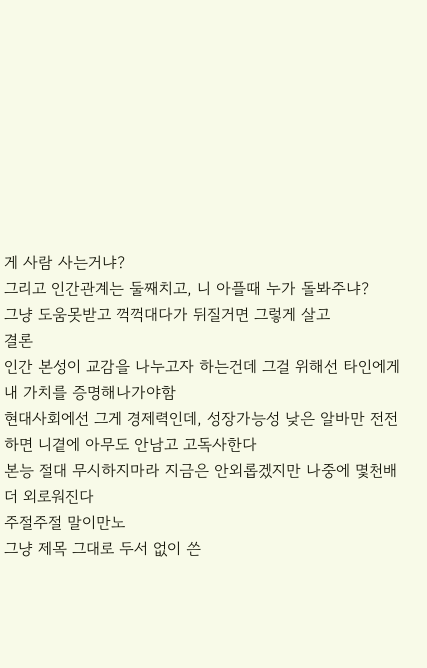게 사람 사는거냐?
그리고 인간관계는 둘째치고, 니 아플때 누가 돌봐주냐?
그냥 도움못받고 꺽꺽대다가 뒤질거면 그렇게 살고
결론
인간 본성이 교감을 나누고자 하는건데 그걸 위해선 타인에게 내 가치를 증명해나가야함
현대사회에선 그게 경제력인데, 성장가능성 낮은 알바만 전전하면 니곁에 아무도 안남고 고독사한다
본능 절대 무시하지마라 지금은 안외롭겠지만 나중에 몇천배 더 외로워진다
주절주절 말이만노
그냥 제목 그대로 두서 없이 쓴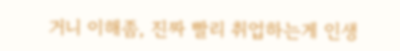거니 이해좀, 진짜 빨리 취업하는게 인생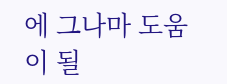에 그나마 도움이 될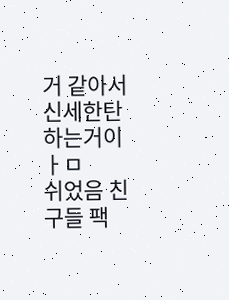거 같아서 신세한탄하는거이ㅏㅁ
쉬었음 친구들 팩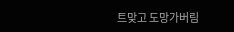트맞고 도망가버림